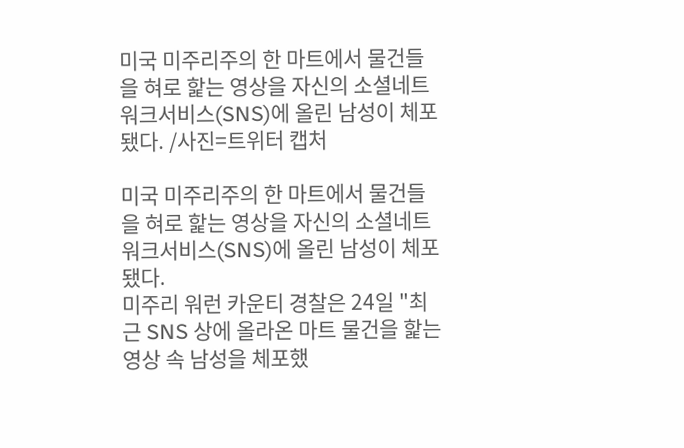미국 미주리주의 한 마트에서 물건들을 혀로 핥는 영상을 자신의 소셜네트워크서비스(SNS)에 올린 남성이 체포됐다. /사진=트위터 캡처

미국 미주리주의 한 마트에서 물건들을 혀로 핥는 영상을 자신의 소셜네트워크서비스(SNS)에 올린 남성이 체포됐다.
미주리 워런 카운티 경찰은 24일 "최근 SNS 상에 올라온 마트 물건을 핥는 영상 속 남성을 체포했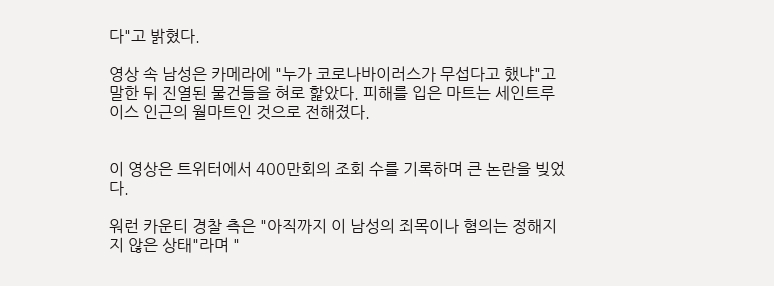다"고 밝혔다.

영상 속 남성은 카메라에 "누가 코로나바이러스가 무섭다고 했냐"고 말한 뒤 진열된 물건들을 혀로 핥았다. 피해를 입은 마트는 세인트루이스 인근의 월마트인 것으로 전해졌다.


이 영상은 트위터에서 400만회의 조회 수를 기록하며 큰 논란을 빚었다.

워런 카운티 경찰 측은 "아직까지 이 남성의 죄목이나 혐의는 정해지지 않은 상태"라며 "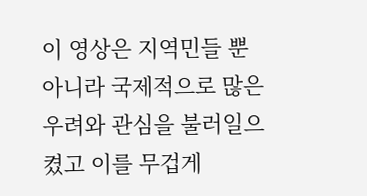이 영상은 지역민들 뿐 아니라 국제적으로 많은 우려와 관심을 불러일으켰고 이를 무겁게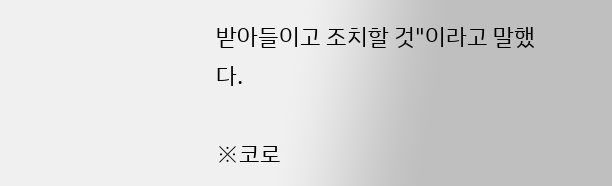받아들이고 조치할 것"이라고 말했다.

※코로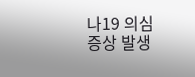나19 의심 증상 발생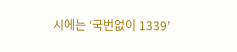시에는 ‘국번없이 1339’